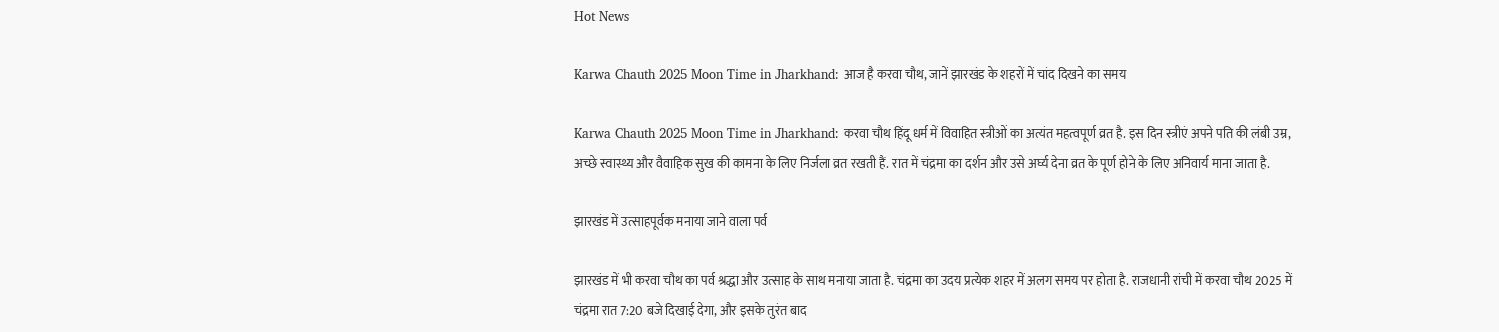Hot News

Karwa Chauth 2025 Moon Time in Jharkhand: आज है करवा चौथ, जानें झारखंड के शहरों में चांद दिखने का समय

Karwa Chauth 2025 Moon Time in Jharkhand: करवा चौथ हिंदू धर्म में विवाहित स्त्रीओं का अत्यंत महत्वपूर्ण व्रत है. इस दिन स्त्रीएं अपने पति की लंबी उम्र, अच्छे स्वास्थ्य और वैवाहिक सुख की कामना के लिए निर्जला व्रत रखती हैं. रात में चंद्रमा का दर्शन और उसे अर्घ्य देना व्रत के पूर्ण होने के लिए अनिवार्य माना जाता है.

झारखंड में उत्साहपूर्वक मनाया जाने वाला पर्व

झारखंड में भी करवा चौथ का पर्व श्रद्धा और उत्साह के साथ मनाया जाता है. चंद्रमा का उदय प्रत्येक शहर में अलग समय पर होता है. राजधानी रांची में करवा चौथ 2025 में चंद्रमा रात 7:20 बजे दिखाई देगा, और इसके तुरंत बाद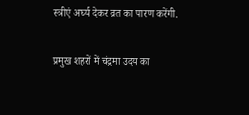स्त्रीएं अर्घ्य देकर व्रत का पारण करेंगी.

प्रमुख शहरों में चंद्रमा उदय का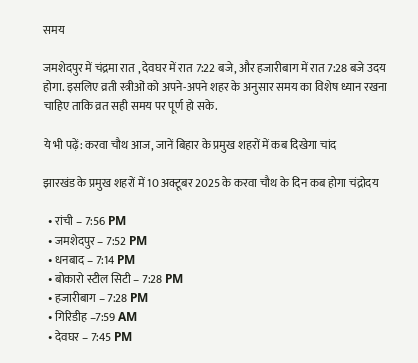समय

जमशेदपुर में चंद्रमा रात , देवघर में रात 7:22 बजे, और हजारीबाग में रात 7:28 बजे उदय होगा. इसलिए व्रती स्त्रीओं को अपने-अपने शहर के अनुसार समय का विशेष ध्यान रखना चाहिए ताकि व्रत सही समय पर पूर्ण हो सके.

ये भी पढ़ें: करवा चौथ आज, जानें बिहार के प्रमुख शहरों में कब दिखेगा चांद

झारखंड के प्रमुख शहरों में 10 अक्टूबर 2025 के करवा चौथ के दिन कब होगा चंद्रोदय

  • रांची – 7:56 PM
  • जमशेदपुर – 7:52 PM
  • धनबाद – 7:14 PM
  • बोकारो स्टील सिटी – 7:28 PM
  • हजारीबाग – 7:28 PM
  • गिरिडीह –7:59 AM
  • देवघर – 7:45 PM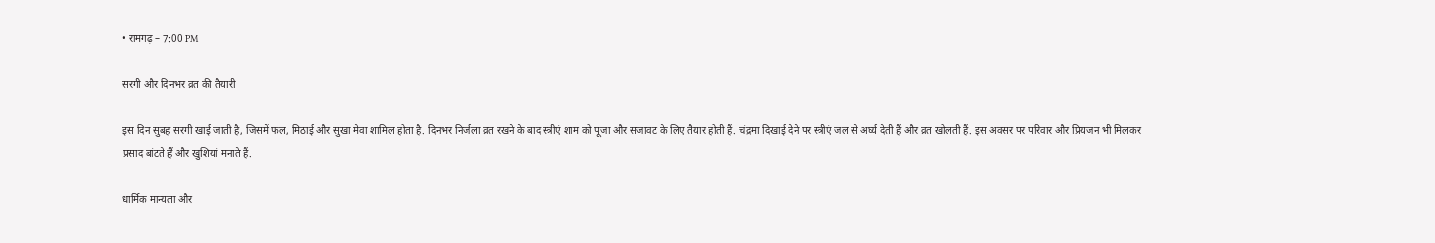• रामगढ़ – 7:00 PM

सरगी और दिनभर व्रत की तैयारी

इस दिन सुबह सरगी खाई जाती है, जिसमें फल, मिठाई और सुखा मेवा शामिल होता है. दिनभर निर्जला व्रत रखने के बाद स्त्रीएं शाम को पूजा और सजावट के लिए तैयार होती हैं. चंद्रमा दिखाई देने पर स्त्रीएं जल से अर्घ्य देती हैं और व्रत खोलती हैं. इस अवसर पर परिवार और प्रियजन भी मिलकर प्रसाद बांटते हैं और खुशियां मनाते हैं.

धार्मिक मान्यता और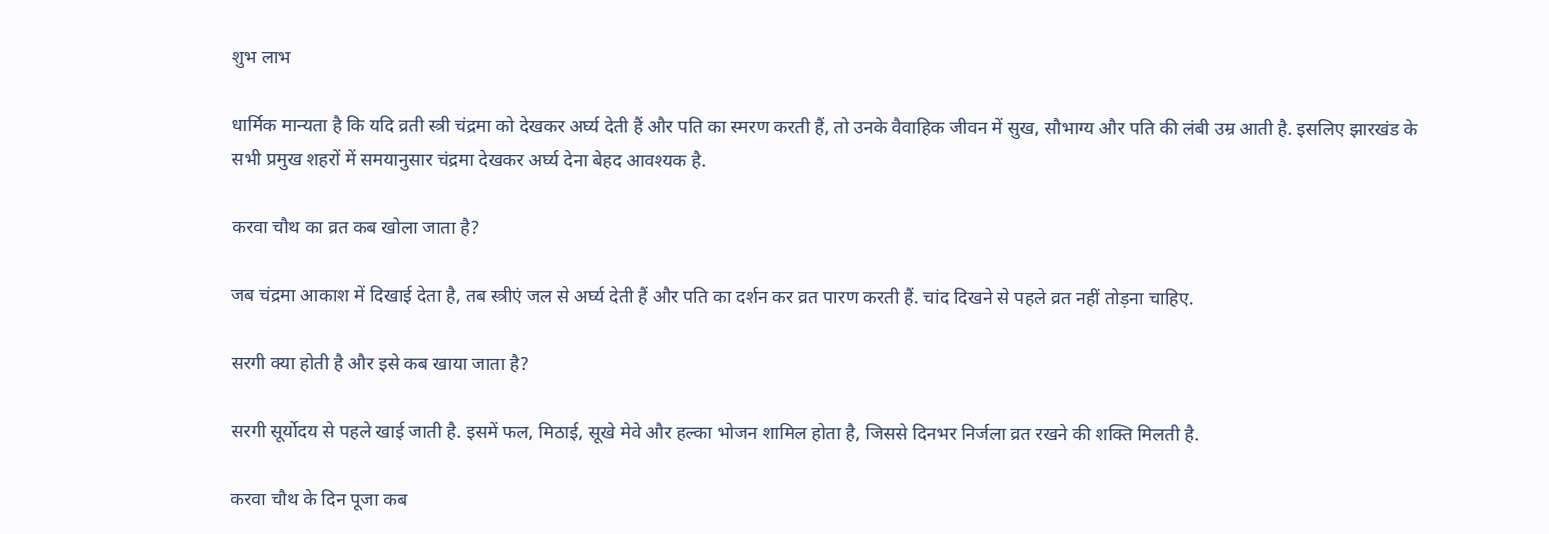शुभ लाभ

धार्मिक मान्यता है कि यदि व्रती स्त्री चंद्रमा को देखकर अर्घ्य देती हैं और पति का स्मरण करती हैं, तो उनके वैवाहिक जीवन में सुख, सौभाग्य और पति की लंबी उम्र आती है. इसलिए झारखंड के सभी प्रमुख शहरों में समयानुसार चंद्रमा देखकर अर्घ्य देना बेहद आवश्यक है.

करवा चौथ का व्रत कब खोला जाता है?

जब चंद्रमा आकाश में दिखाई देता है, तब स्त्रीएं जल से अर्घ्य देती हैं और पति का दर्शन कर व्रत पारण करती हैं. चांद दिखने से पहले व्रत नहीं तोड़ना चाहिए.

सरगी क्या होती है और इसे कब खाया जाता है?

सरगी सूर्योदय से पहले खाई जाती है. इसमें फल, मिठाई, सूखे मेवे और हल्का भोजन शामिल होता है, जिससे दिनभर निर्जला व्रत रखने की शक्ति मिलती है.

करवा चौथ के दिन पूजा कब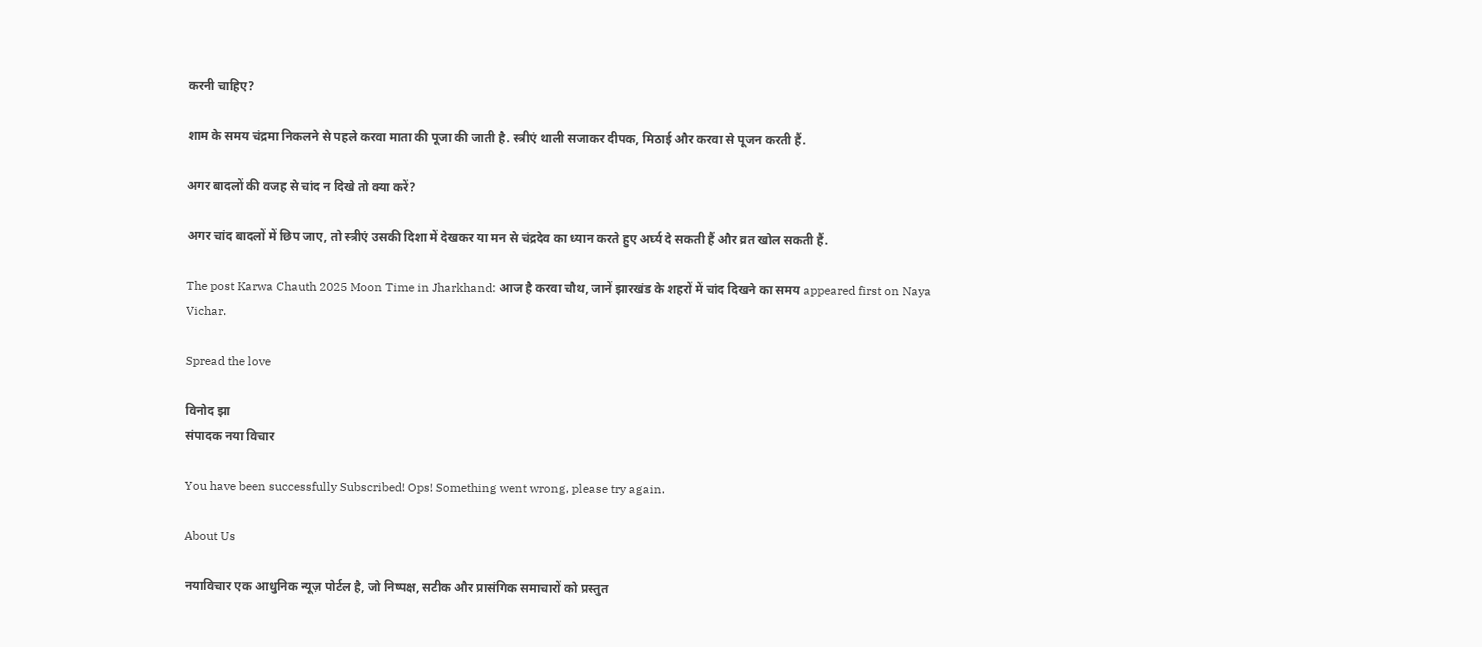करनी चाहिए?

शाम के समय चंद्रमा निकलने से पहले करवा माता की पूजा की जाती है. स्त्रीएं थाली सजाकर दीपक, मिठाई और करवा से पूजन करती हैं.

अगर बादलों की वजह से चांद न दिखे तो क्या करें?

अगर चांद बादलों में छिप जाए, तो स्त्रीएं उसकी दिशा में देखकर या मन से चंद्रदेव का ध्यान करते हुए अर्घ्य दे सकती हैं और व्रत खोल सकती हैं.

The post Karwa Chauth 2025 Moon Time in Jharkhand: आज है करवा चौथ, जानें झारखंड के शहरों में चांद दिखने का समय appeared first on Naya Vichar.

Spread the love

विनोद झा
संपादक नया विचार

You have been successfully Subscribed! Ops! Something went wrong, please try again.

About Us

नयाविचार एक आधुनिक न्यूज़ पोर्टल है, जो निष्पक्ष, सटीक और प्रासंगिक समाचारों को प्रस्तुत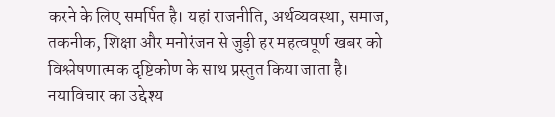करने के लिए समर्पित है। यहां राजनीति, अर्थव्यवस्था, समाज, तकनीक, शिक्षा और मनोरंजन से जुड़ी हर महत्वपूर्ण खबर को विश्लेषणात्मक दृष्टिकोण के साथ प्रस्तुत किया जाता है। नयाविचार का उद्देश्य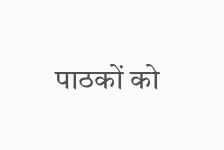पाठकों को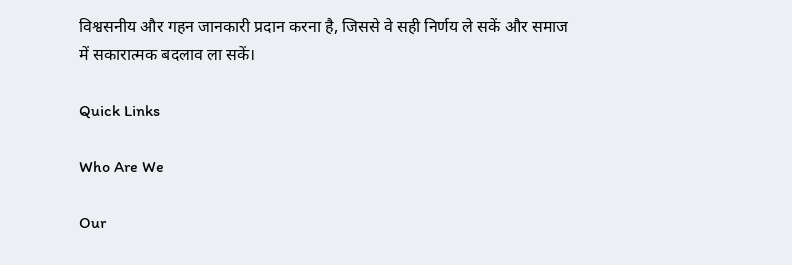विश्वसनीय और गहन जानकारी प्रदान करना है, जिससे वे सही निर्णय ले सकें और समाज में सकारात्मक बदलाव ला सकें।

Quick Links

Who Are We

Our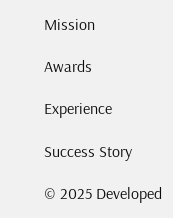Mission

Awards

Experience

Success Story

© 2025 Developed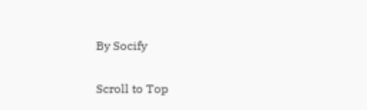By Socify

Scroll to Top